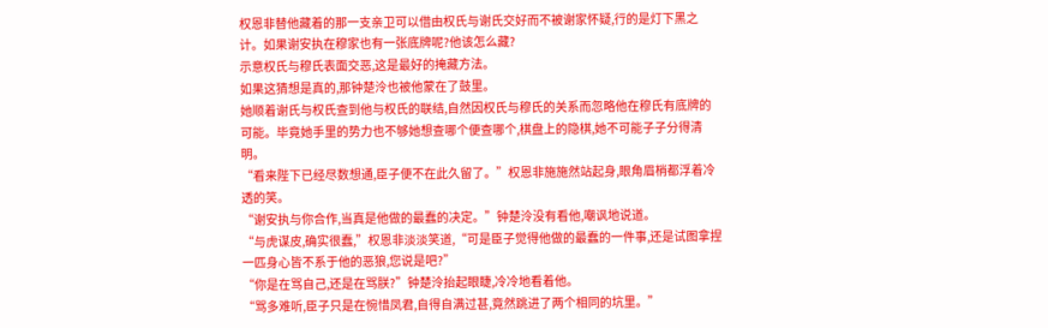权恩非替他藏着的那一支亲卫可以借由权氏与谢氏交好而不被谢家怀疑,行的是灯下黑之计。如果谢安执在穆家也有一张底牌呢?他该怎么藏?
示意权氏与穆氏表面交恶,这是最好的掩藏方法。
如果这猜想是真的,那钟楚泠也被他蒙在了鼓里。
她顺着谢氏与权氏查到他与权氏的联结,自然因权氏与穆氏的关系而忽略他在穆氏有底牌的可能。毕竟她手里的势力也不够她想查哪个便查哪个,棋盘上的隐棋,她不可能子子分得清明。
“看来陛下已经尽数想通,臣子便不在此久留了。”权恩非施施然站起身,眼角眉梢都浮着冷透的笑。
“谢安执与你合作,当真是他做的最蠢的决定。”钟楚泠没有看他,嘲讽地说道。
“与虎谋皮,确实很蠢,”权恩非淡淡笑道,“可是臣子觉得他做的最蠢的一件事,还是试图拿捏一匹身心皆不系于他的恶狼,您说是吧?”
“你是在骂自己,还是在骂朕?”钟楚泠抬起眼睫,冷冷地看着他。
“骂多难听,臣子只是在惋惜凤君,自得自满过甚,竟然跳进了两个相同的坑里。”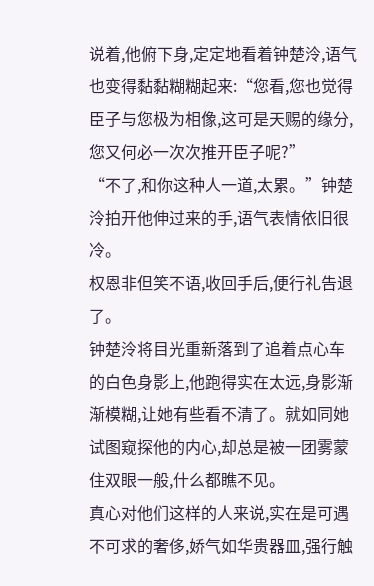说着,他俯下身,定定地看着钟楚泠,语气也变得黏黏糊糊起来:“您看,您也觉得臣子与您极为相像,这可是天赐的缘分,您又何必一次次推开臣子呢?”
“不了,和你这种人一道,太累。”钟楚泠拍开他伸过来的手,语气表情依旧很冷。
权恩非但笑不语,收回手后,便行礼告退了。
钟楚泠将目光重新落到了追着点心车的白色身影上,他跑得实在太远,身影渐渐模糊,让她有些看不清了。就如同她试图窥探他的内心,却总是被一团雾蒙住双眼一般,什么都瞧不见。
真心对他们这样的人来说,实在是可遇不可求的奢侈,娇气如华贵器皿,强行触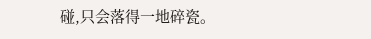碰,只会落得一地碎瓷。